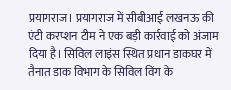प्रयागराज। प्रयागराज में सीबीआई लखनऊ की एंटी करप्शन टीम ने एक बड़ी कार्रवाई को अंजाम दिया है। सिविल लाइंस स्थित प्रधान डाकघर में तैनात डाक विभाग के सिविल विंग के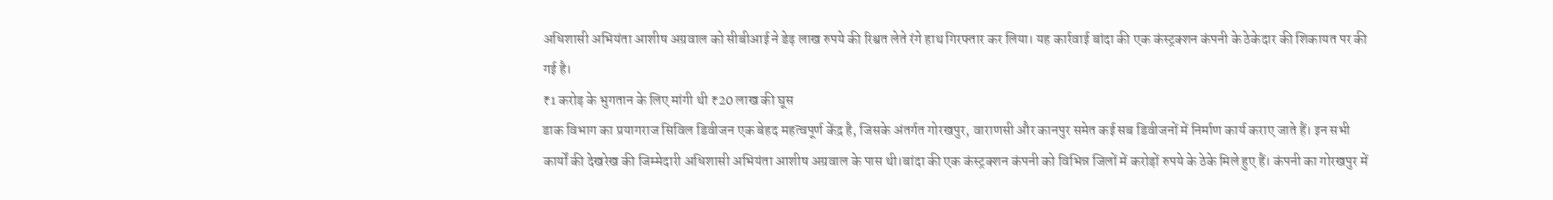अधिशासी अभियंता आशीष अग्रवाल को सीबीआई ने डेढ़ लाख रुपये की रिश्वत लेते रंगे हाथ गिरफ्तार कर लिया। यह कार्रवाई बांदा की एक कंस्ट्रक्शन कंपनी के ठेकेदार की शिकायत पर की गई है।
₹1 करोड़ के भुगतान के लिए मांगी थी ₹20 लाख की घूस
डाक विभाग का प्रयागराज सिविल डिवीजन एक बेहद महत्वपूर्ण केंद्र है, जिसके अंतर्गत गोरखपुर, वाराणसी और कानपुर समेत कई सब डिवीजनों में निर्माण कार्य कराए जाते हैं। इन सभी कार्यों की देखरेख की जिम्मेदारी अधिशासी अभियंता आशीष अग्रवाल के पास थी।बांदा की एक कंस्ट्रक्शन कंपनी को विभिन्न जिलों में करोड़ों रुपये के ठेके मिले हुए हैं। कंपनी का गोरखपुर में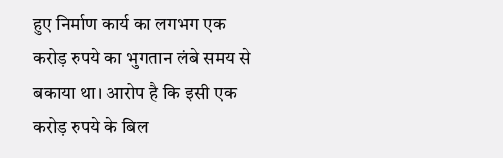हुए निर्माण कार्य का लगभग एक करोड़ रुपये का भुगतान लंबे समय से बकाया था। आरोप है कि इसी एक करोड़ रुपये के बिल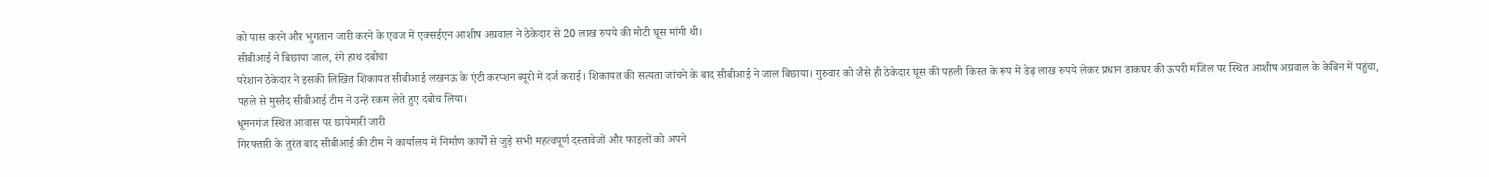को पास करने और भुगतान जारी करने के एवज में एक्सईएन आशीष अग्रवाल ने ठेकेदार से 20 लाख रुपये की मोटी घूस मांगी थी।
सीबीआई ने बिछाया जाल, रंगे हाथ दबोचा
परेशान ठेकेदार ने इसकी लिखित शिकायत सीबीआई लखनऊ के एंटी करप्शन ब्यूरो में दर्ज कराई। शिकायत की सत्यता जांचने के बाद सीबीआई ने जाल बिछाया। गुरुवार को जैसे ही ठेकेदार घूस की पहली किस्त के रूप में डेढ़ लाख रुपये लेकर प्रधान डाकघर की ऊपरी मंजिल पर स्थित आशीष अग्रवाल के केबिन में पहुंचा, पहले से मुस्तैद सीबीआई टीम ने उन्हें रकम लेते हुए दबोच लिया।
धूमनगंज स्थित आवास पर छापेमारी जारी
गिरफ्तारी के तुरंत बाद सीबीआई की टीम ने कार्यालय में निर्माण कार्यों से जुड़े सभी महत्वपूर्ण दस्तावेजों और फाइलों को अपने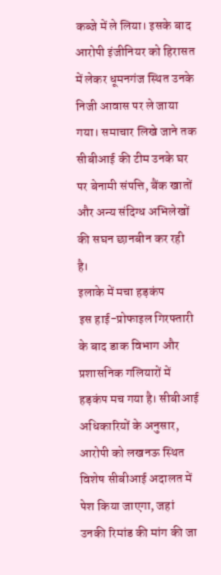कब्जे में ले लिया। इसके बाद आरोपी इंजीनियर को हिरासत में लेकर धूमनगंज स्थित उनके निजी आवास पर ले जाया गया। समाचार लिखे जाने तक सीबीआई की टीम उनके घर पर बेनामी संपत्ति, बैंक खातों और अन्य संदिग्ध अभिलेखों की सघन छानबीन कर रही है।
इलाके में मचा हड़कंप
इस हाई-प्रोफाइल गिरफ्तारी के बाद डाक विभाग और प्रशासनिक गलियारों में हड़कंप मच गया है। सीबीआई अधिकारियों के अनुसार, आरोपी को लखनऊ स्थित विशेष सीबीआई अदालत में पेश किया जाएगा, जहां उनकी रिमांड की मांग की जा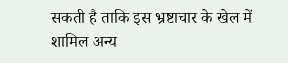सकती है ताकि इस भ्रष्टाचार के खेल में शामिल अन्य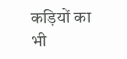कड़ियों का भी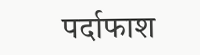पर्दाफाश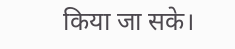किया जा सके।